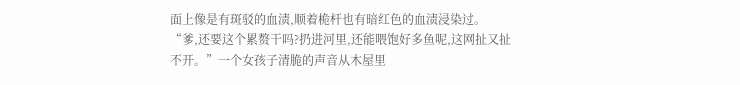面上像是有斑驳的血渍,顺着桅杆也有暗红色的血渍浸染过。
“爹,还要这个累赘干吗?扔进河里,还能喂饱好多鱼呢,这网扯又扯不开。”一个女孩子清脆的声音从木屋里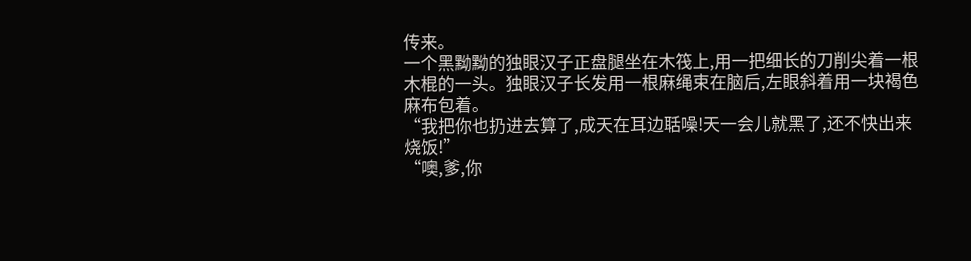传来。
一个黑黝黝的独眼汉子正盘腿坐在木筏上,用一把细长的刀削尖着一根木棍的一头。独眼汉子长发用一根麻绳束在脑后,左眼斜着用一块褐色麻布包着。
“我把你也扔进去算了,成天在耳边聒噪!天一会儿就黑了,还不快出来烧饭!”
“噢,爹,你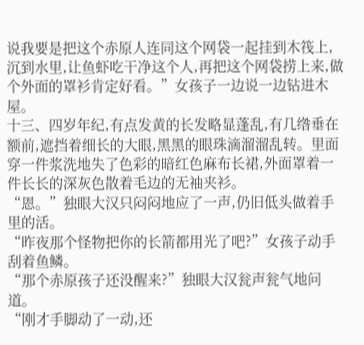说我要是把这个赤原人连同这个网袋一起挂到木筏上,沉到水里,让鱼虾吃干净这个人,再把这个网袋捞上来,做个外面的罩衫肯定好看。”女孩子一边说一边钻进木屋。
十三、四岁年纪,有点发黄的长发略显蓬乱,有几绺垂在额前,遮挡着细长的大眼,黑黑的眼珠滴溜溜乱转。里面穿一件浆洗地失了色彩的暗红色麻布长裙,外面罩着一件长长的深灰色散着毛边的无袖夹衫。
“恩。”独眼大汉只闷闷地应了一声,仍旧低头做着手里的活。
“昨夜那个怪物把你的长箭都用光了吧?”女孩子动手刮着鱼鳞。
“那个赤原孩子还没醒来?”独眼大汉瓮声瓮气地问道。
“刚才手脚动了一动,还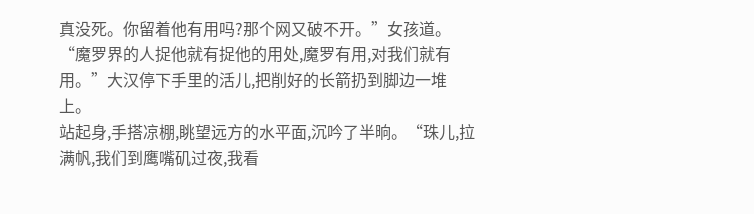真没死。你留着他有用吗?那个网又破不开。”女孩道。
“魔罗界的人捉他就有捉他的用处,魔罗有用,对我们就有用。”大汉停下手里的活儿,把削好的长箭扔到脚边一堆上。
站起身,手搭凉棚,眺望远方的水平面,沉吟了半晌。“珠儿,拉满帆,我们到鹰嘴矶过夜,我看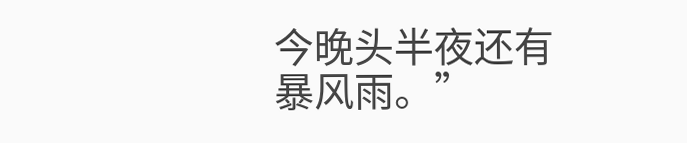今晚头半夜还有暴风雨。”